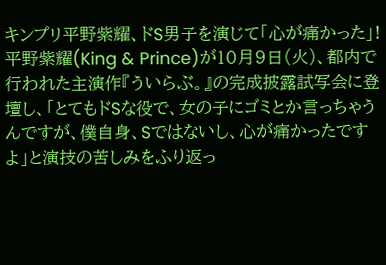キンプリ平野紫耀、ドS男子を演じて「心が痛かった」!
平野紫耀(King & Prince)が10月9日(火)、都内で行われた主演作『ういらぶ。』の完成披露試写会に登壇し、「とてもドSな役で、女の子にゴミとか言っちゃうんですが、僕自身、Sではないし、心が痛かったですよ」と演技の苦しみをふり返っ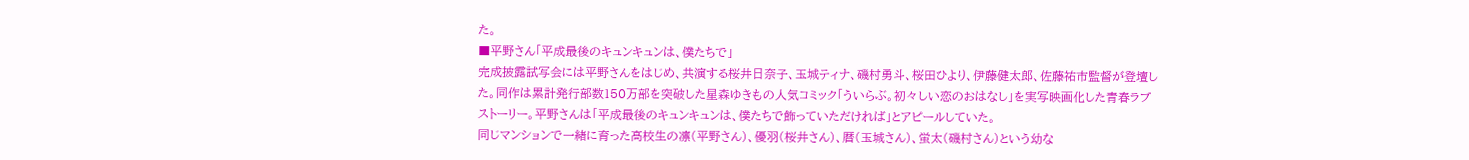た。
■平野さん「平成最後のキュンキュンは、僕たちで」
完成披露試写会には平野さんをはじめ、共演する桜井日奈子、玉城ティナ、磯村勇斗、桜田ひより、伊藤健太郎、佐藤祐市監督が登壇した。同作は累計発行部数150万部を突破した星森ゆきもの人気コミック「ういらぶ。初々しい恋のおはなし」を実写映画化した青春ラブストーリー。平野さんは「平成最後のキュンキュンは、僕たちで飾っていただければ」とアピールしていた。
同じマンションで一緒に育った高校生の凛(平野さん)、優羽(桜井さん)、暦(玉城さん)、蛍太(磯村さん)という幼な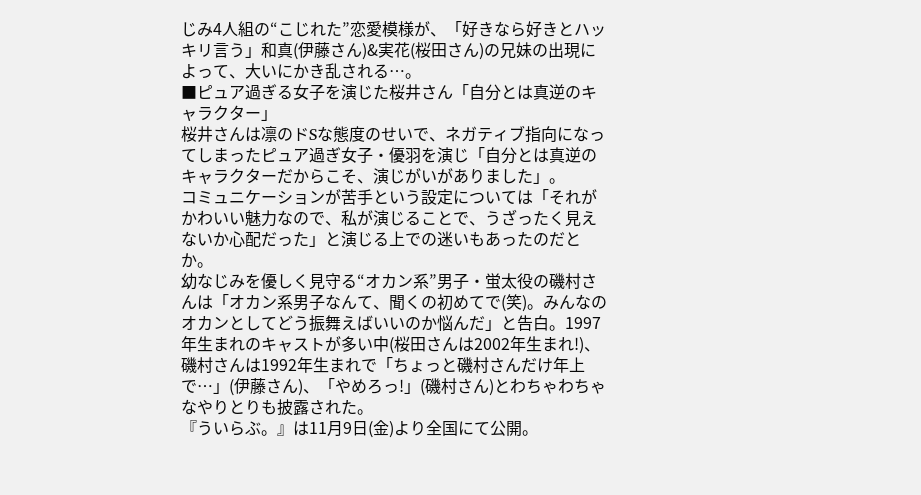じみ4人組の“こじれた”恋愛模様が、「好きなら好きとハッキリ言う」和真(伊藤さん)&実花(桜田さん)の兄妹の出現によって、大いにかき乱される…。
■ピュア過ぎる女子を演じた桜井さん「自分とは真逆のキャラクター」
桜井さんは凛のドSな態度のせいで、ネガティブ指向になってしまったピュア過ぎ女子・優羽を演じ「自分とは真逆のキャラクターだからこそ、演じがいがありました」。
コミュニケーションが苦手という設定については「それがかわいい魅力なので、私が演じることで、うざったく見えないか心配だった」と演じる上での迷いもあったのだとか。
幼なじみを優しく見守る“オカン系”男子・蛍太役の磯村さんは「オカン系男子なんて、聞くの初めてで(笑)。みんなのオカンとしてどう振舞えばいいのか悩んだ」と告白。1997年生まれのキャストが多い中(桜田さんは2002年生まれ!)、磯村さんは1992年生まれで「ちょっと磯村さんだけ年上で…」(伊藤さん)、「やめろっ!」(磯村さん)とわちゃわちゃなやりとりも披露された。
『ういらぶ。』は11月9日(金)より全国にて公開。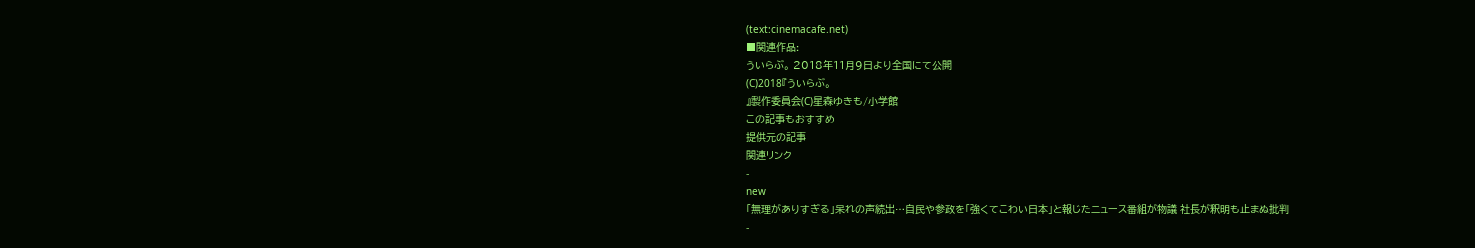(text:cinemacafe.net)
■関連作品:
ういらぶ。 2018年11月9日より全国にて公開
(C)2018『ういらぶ。
』製作委員会(C)星森ゆきも/小学館
この記事もおすすめ
提供元の記事
関連リンク
-
new
「無理がありすぎる」呆れの声続出…自民や参政を「強くてこわい日本」と報じたニュース番組が物議 社長が釈明も止まぬ批判
-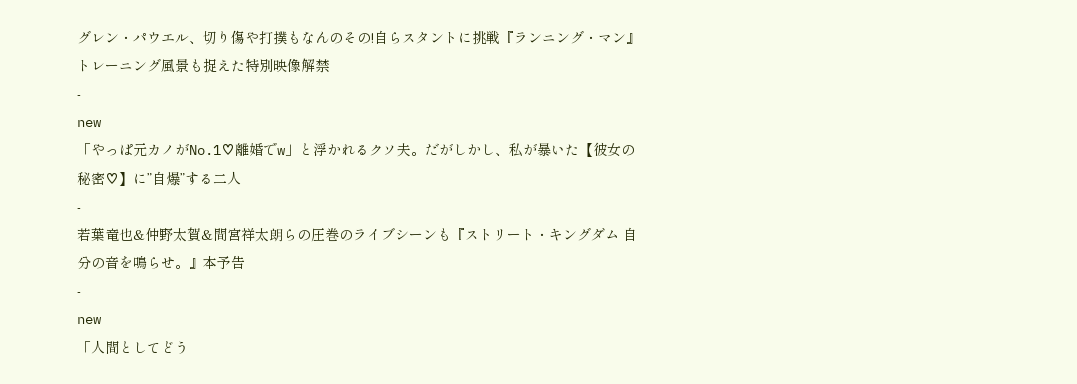グレン・パウエル、切り傷や打撲もなんのその!自らスタントに挑戦『ランニング・マン』トレーニング風景も捉えた特別映像解禁
-
new
「やっぱ元カノがNo.1♡離婚でw」と浮かれるクソ夫。だがしかし、私が暴いた【彼女の秘密♡】に”自爆”する二人
-
若葉竜也&仲野太賀&間宮祥太朗らの圧巻のライブシーンも『ストリート・キングダム 自分の音を鳴らせ。』本予告
-
new
「人間としてどう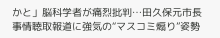かと」脳科学者が痛烈批判…田久保元市長 事情聴取報道に強気の“マスコミ煽り”姿勢